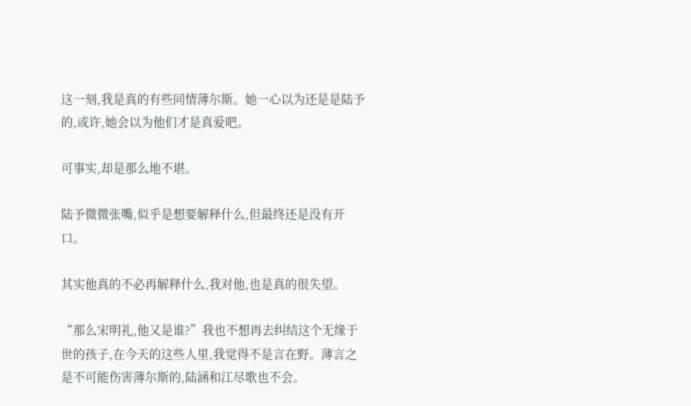这一刻,我是真的有些同情薄尔斯。她一心以为还是是陆予的,或许,她会以为他们才是真爱吧。

可事实,却是那么地不堪。

陆予微微张嘴,似乎是想要解释什么,但最终还是没有开口。

其实他真的不必再解释什么,我对他,也是真的很失望。

“那么宋明礼,他又是谁?”我也不想再去纠结这个无缘于世的孩子,在今天的这些人里,我觉得不是言在野。薄言之是不可能伤害薄尔斯的,陆涵和江尽歌也不会。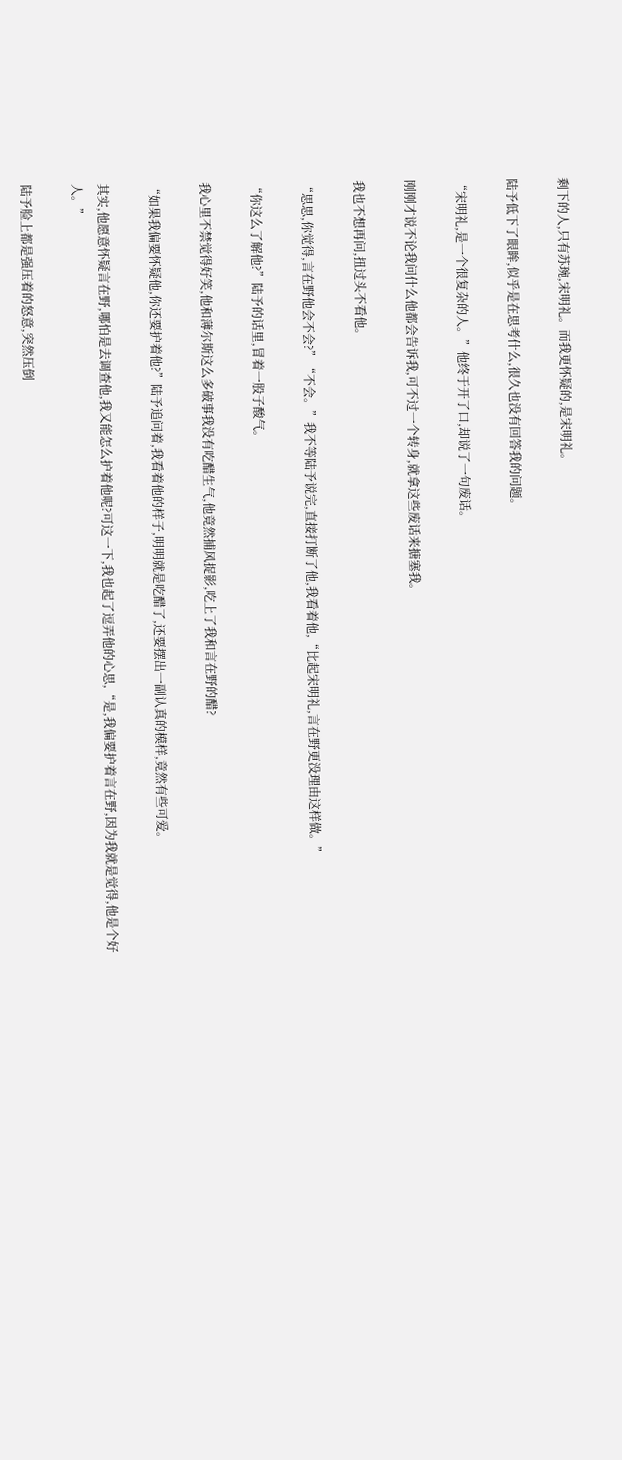剩下的人,只有苏琬,宋明礼。而我更怀疑的,是宋明礼。

陆予低下了眼眸,似乎是在思考什么,很久也没有回答我的问题。

“宋明礼,是一个很复杂的人。”他终于开了口,却说了一句废话。

刚刚才说不论我问什么他都会告诉我,可不过一个转身,就拿这些废话来搪塞我。

我也不想再问,扭过头不看他。

“思思,你觉得,言在野他会不会?”“不会。”我不等陆予说完,直接打断了他,我看着他,“比起宋明礼,言在野更没理由这样做。”

“你这么了解他?”陆予的话里,冒着一股子酸气。

我心里不禁觉得好笑,他和薄尔斯这么多破事我没有吃醋生气,他竟然捕风捉影,吃上了我和言在野的醋?

“如果我偏要怀疑他,你还要护着他?”陆予追问着,我看着他的样子,明明就是吃醋了,还要摆出一副认真的模样,竟然有些可爱。

其实,他愿意怀疑言在野,哪怕是去调查他,我又能怎么护着他呢?可这一下,我也起了逗弄他的心思,“是,我偏要护着言在野,因为我就是觉得,他是个好人。”

陆予脸上都是强压着的怒意,突然压倒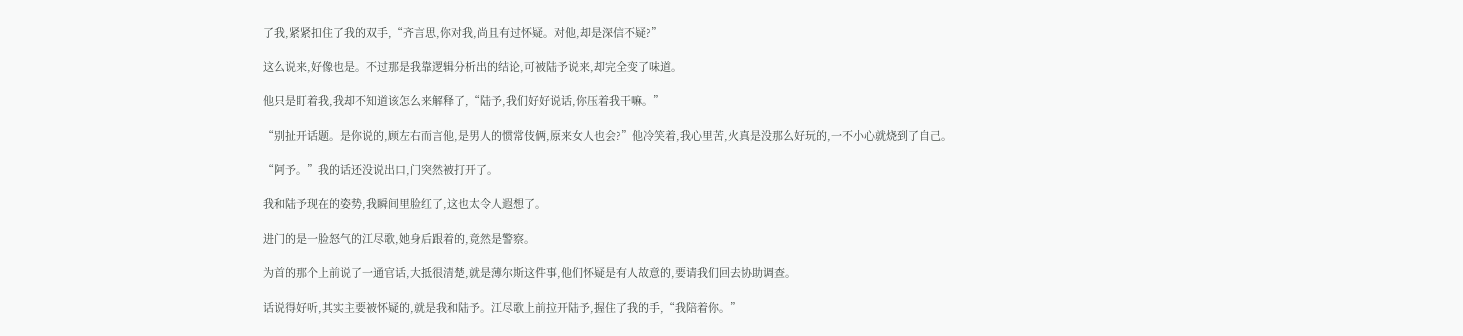了我,紧紧扣住了我的双手,“齐言思,你对我,尚且有过怀疑。对他,却是深信不疑?”

这么说来,好像也是。不过那是我靠逻辑分析出的结论,可被陆予说来,却完全变了味道。

他只是盯着我,我却不知道该怎么来解释了,“陆予,我们好好说话,你压着我干嘛。”

“别扯开话题。是你说的,顾左右而言他,是男人的惯常伎俩,原来女人也会?”他冷笑着,我心里苦,火真是没那么好玩的,一不小心就烧到了自己。

“阿予。”我的话还没说出口,门突然被打开了。

我和陆予现在的姿势,我瞬间里脸红了,这也太令人遐想了。

进门的是一脸怒气的江尽歌,她身后跟着的,竟然是警察。

为首的那个上前说了一通官话,大抵很清楚,就是薄尔斯这件事,他们怀疑是有人故意的,要请我们回去协助调查。

话说得好听,其实主要被怀疑的,就是我和陆予。江尽歌上前拉开陆予,握住了我的手,“我陪着你。”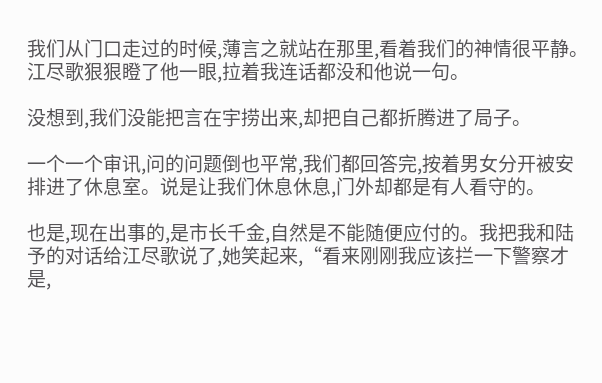我们从门口走过的时候,薄言之就站在那里,看着我们的神情很平静。江尽歌狠狠瞪了他一眼,拉着我连话都没和他说一句。

没想到,我们没能把言在宇捞出来,却把自己都折腾进了局子。

一个一个审讯,问的问题倒也平常,我们都回答完,按着男女分开被安排进了休息室。说是让我们休息休息,门外却都是有人看守的。

也是,现在出事的,是市长千金,自然是不能随便应付的。我把我和陆予的对话给江尽歌说了,她笑起来,“看来刚刚我应该拦一下警察才是,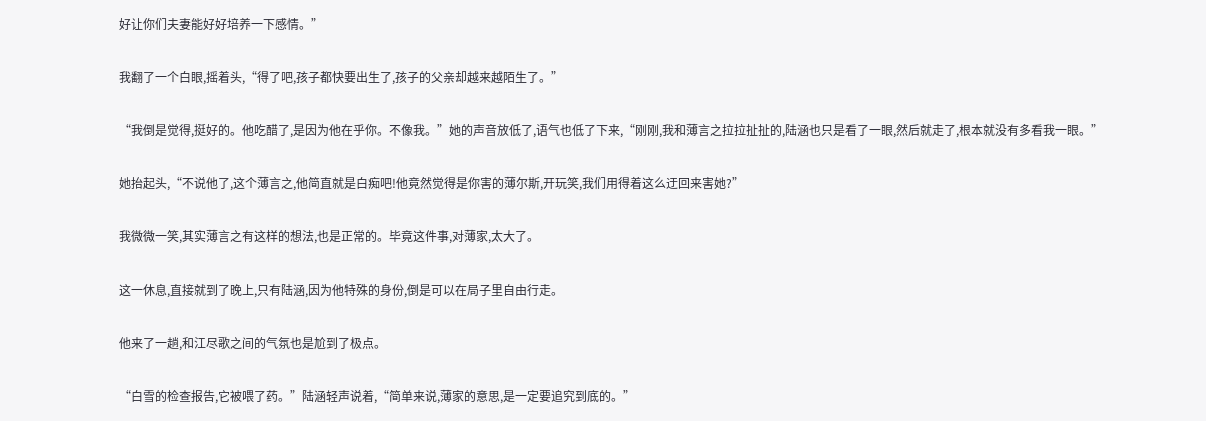好让你们夫妻能好好培养一下感情。”

我翻了一个白眼,摇着头,“得了吧,孩子都快要出生了,孩子的父亲却越来越陌生了。”

“我倒是觉得,挺好的。他吃醋了,是因为他在乎你。不像我。”她的声音放低了,语气也低了下来,“刚刚,我和薄言之拉拉扯扯的,陆涵也只是看了一眼,然后就走了,根本就没有多看我一眼。”

她抬起头,“不说他了,这个薄言之,他简直就是白痴吧!他竟然觉得是你害的薄尔斯,开玩笑,我们用得着这么迂回来害她?”

我微微一笑,其实薄言之有这样的想法,也是正常的。毕竟这件事,对薄家,太大了。

这一休息,直接就到了晚上,只有陆涵,因为他特殊的身份,倒是可以在局子里自由行走。

他来了一趟,和江尽歌之间的气氛也是尬到了极点。

“白雪的检查报告,它被喂了药。”陆涵轻声说着,“简单来说,薄家的意思,是一定要追究到底的。”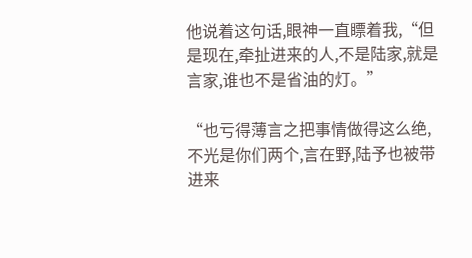他说着这句话,眼神一直瞟着我,“但是现在,牵扯进来的人,不是陆家,就是言家,谁也不是省油的灯。”

“也亏得薄言之把事情做得这么绝,不光是你们两个,言在野,陆予也被带进来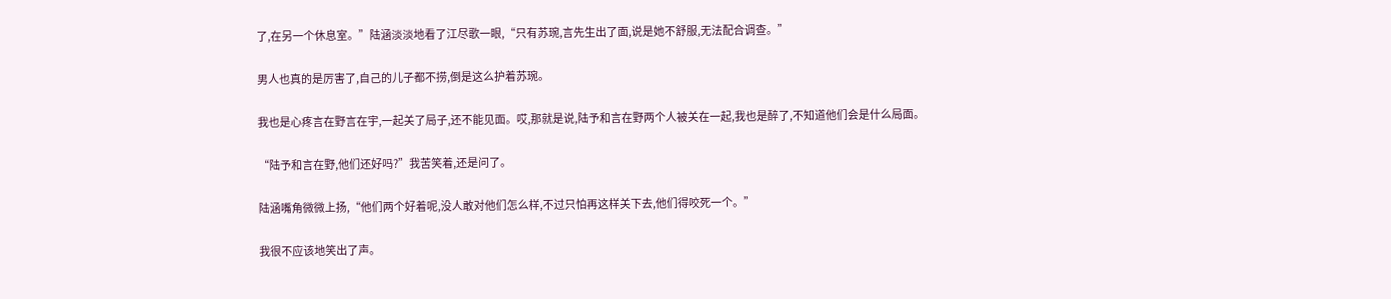了,在另一个休息室。”陆涵淡淡地看了江尽歌一眼,“只有苏琬,言先生出了面,说是她不舒服,无法配合调查。”

男人也真的是厉害了,自己的儿子都不捞,倒是这么护着苏琬。

我也是心疼言在野言在宇,一起关了局子,还不能见面。哎,那就是说,陆予和言在野两个人被关在一起,我也是醉了,不知道他们会是什么局面。

“陆予和言在野,他们还好吗?”我苦笑着,还是问了。

陆涵嘴角微微上扬,“他们两个好着呢,没人敢对他们怎么样,不过只怕再这样关下去,他们得咬死一个。”

我很不应该地笑出了声。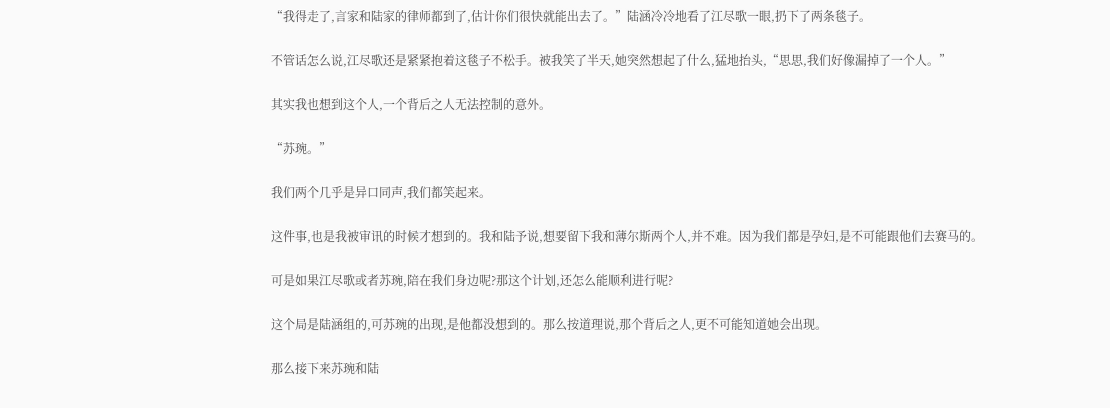“我得走了,言家和陆家的律师都到了,估计你们很快就能出去了。”陆涵冷冷地看了江尽歌一眼,扔下了两条毯子。

不管话怎么说,江尽歌还是紧紧抱着这毯子不松手。被我笑了半天,她突然想起了什么,猛地抬头,“思思,我们好像漏掉了一个人。”

其实我也想到这个人,一个背后之人无法控制的意外。

“苏琬。”

我们两个几乎是异口同声,我们都笑起来。

这件事,也是我被审讯的时候才想到的。我和陆予说,想要留下我和薄尔斯两个人,并不难。因为我们都是孕妇,是不可能跟他们去赛马的。

可是如果江尽歌或者苏琬,陪在我们身边呢?那这个计划,还怎么能顺利进行呢?

这个局是陆涵组的,可苏琬的出现,是他都没想到的。那么按道理说,那个背后之人,更不可能知道她会出现。

那么接下来苏琬和陆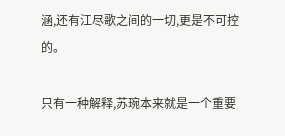涵,还有江尽歌之间的一切,更是不可控的。

只有一种解释,苏琬本来就是一个重要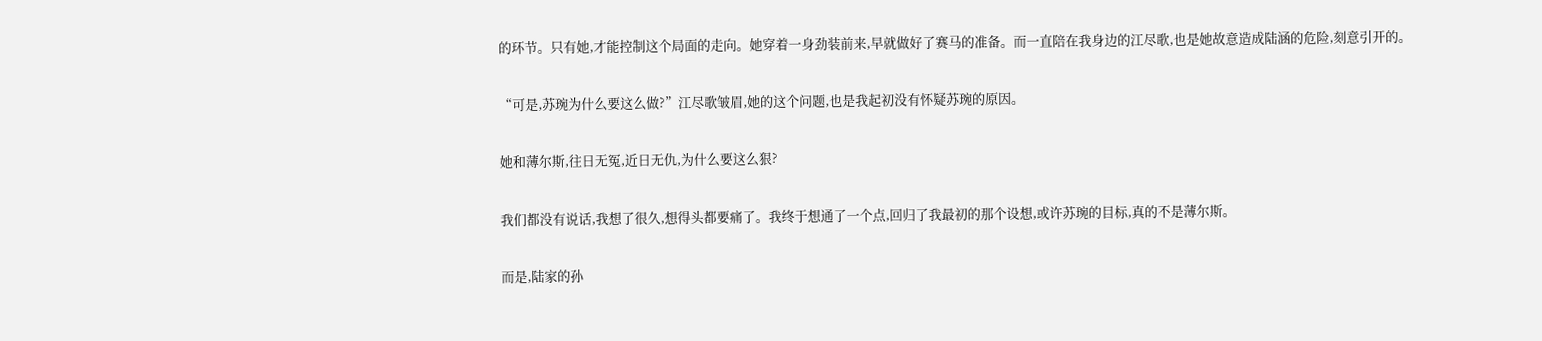的环节。只有她,才能控制这个局面的走向。她穿着一身劲装前来,早就做好了赛马的准备。而一直陪在我身边的江尽歌,也是她故意造成陆涵的危险,刻意引开的。

“可是,苏琬为什么要这么做?”江尽歌皱眉,她的这个问题,也是我起初没有怀疑苏琬的原因。

她和薄尔斯,往日无冤,近日无仇,为什么要这么狠?

我们都没有说话,我想了很久,想得头都要痛了。我终于想通了一个点,回归了我最初的那个设想,或许苏琬的目标,真的不是薄尔斯。

而是,陆家的孙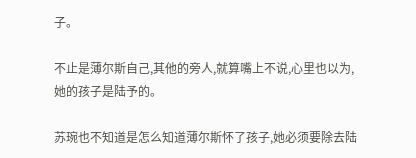子。

不止是薄尔斯自己,其他的旁人,就算嘴上不说,心里也以为,她的孩子是陆予的。

苏琬也不知道是怎么知道薄尔斯怀了孩子,她必须要除去陆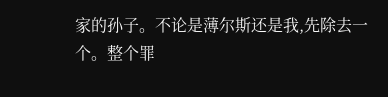家的孙子。不论是薄尔斯还是我,先除去一个。整个罪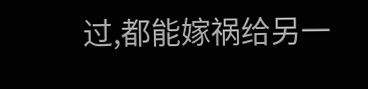过,都能嫁祸给另一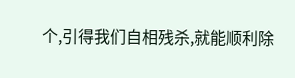个,引得我们自相残杀,就能顺利除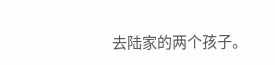去陆家的两个孩子。